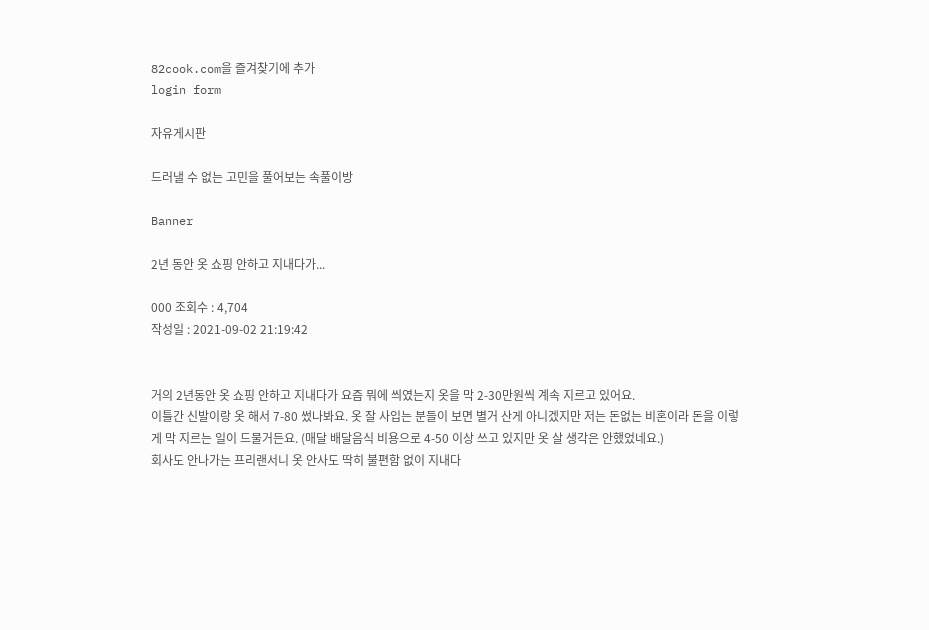82cook.com을 즐겨찾기에 추가
login form

자유게시판

드러낼 수 없는 고민을 풀어보는 속풀이방

Banner

2년 동안 옷 쇼핑 안하고 지내다가...

000 조회수 : 4,704
작성일 : 2021-09-02 21:19:42


거의 2년동안 옷 쇼핑 안하고 지내다가 요즘 뭐에 씌였는지 옷을 막 2-30만원씩 계속 지르고 있어요.
이틀간 신발이랑 옷 해서 7-80 썼나봐요. 옷 잘 사입는 분들이 보면 별거 산게 아니겠지만 저는 돈없는 비혼이라 돈을 이렇게 막 지르는 일이 드물거든요. (매달 배달음식 비용으로 4-50 이상 쓰고 있지만 옷 살 생각은 안했었네요.)
회사도 안나가는 프리랜서니 옷 안사도 딱히 불편함 없이 지내다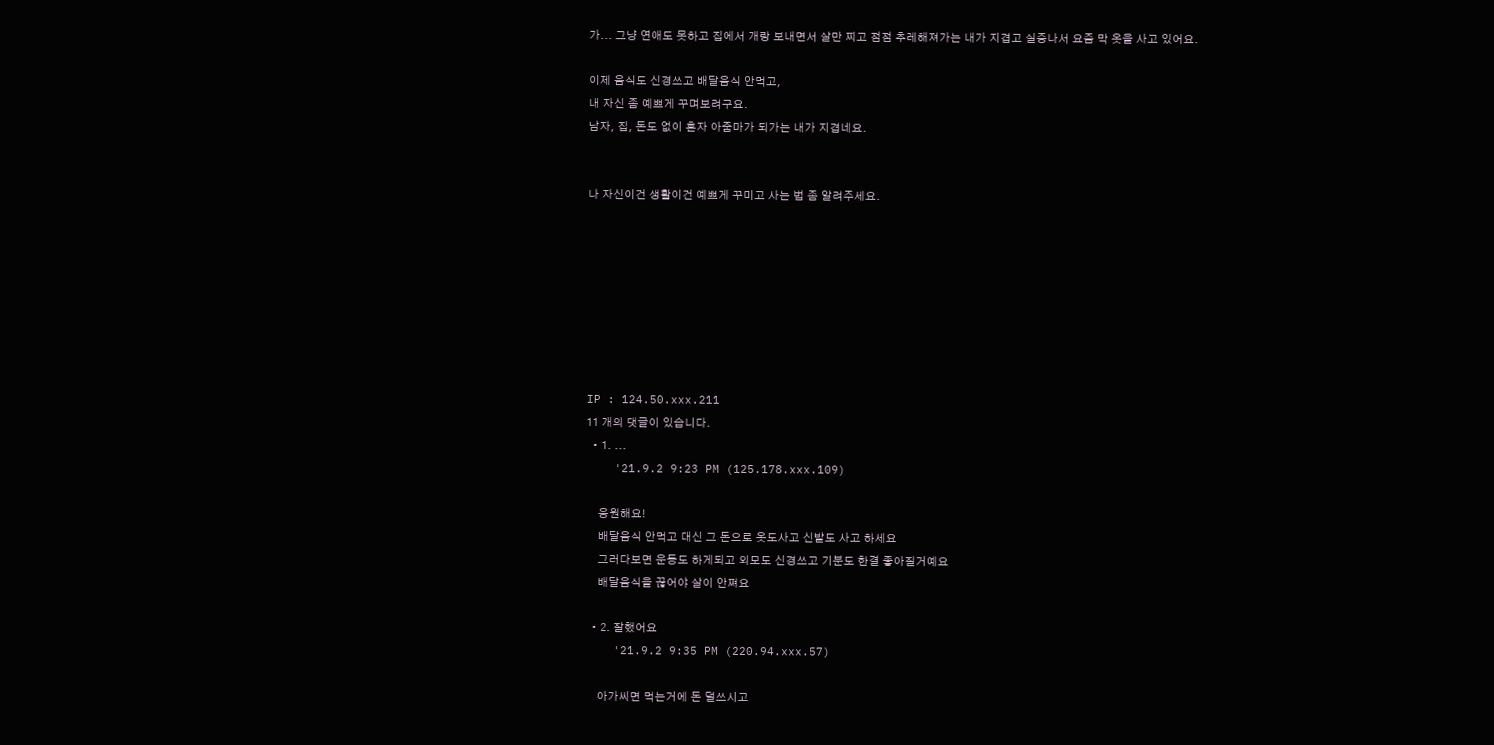가... 그냥 연애도 못하고 집에서 개랑 보내면서 살만 찌고 점점 추레해져가는 내가 지겹고 실증나서 요즘 막 옷을 사고 있어요.

이제 음식도 신경쓰고 배달음식 안먹고,
내 자신 좀 예쁘게 꾸며보려구요.
남자, 집, 돈도 없이 혼자 아줌마가 되가는 내가 지겹네요.


나 자신이건 생활이건 예쁘게 꾸미고 사는 법 좀 알려주세요.








IP : 124.50.xxx.211
11 개의 댓글이 있습니다.
  • 1. ...
    '21.9.2 9:23 PM (125.178.xxx.109)

    응원해요!
    배달음식 안먹고 대신 그 돈으로 옷도사고 신발도 사고 하세요
    그러다보면 운동도 하게되고 외모도 신경쓰고 기분도 한결 좋아질거예요
    배달음식을 끊어야 살이 안쪄요

  • 2. 잘했어요
    '21.9.2 9:35 PM (220.94.xxx.57)

    아가씨면 먹는거에 돈 덜쓰시고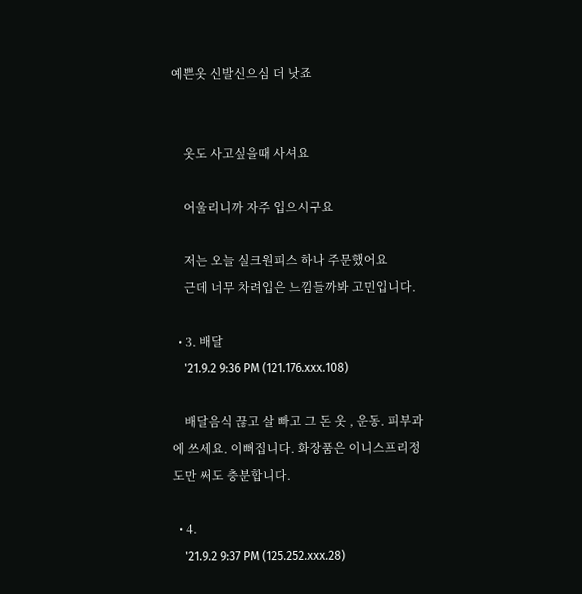예쁜옷 신발신으심 더 낫죠


    옷도 사고싶을때 사셔요

    어울리니까 자주 입으시구요

    저는 오늘 실크원피스 하나 주문했어요
    근데 너무 차려입은 느낌들까봐 고민입니다.

  • 3. 배달
    '21.9.2 9:36 PM (121.176.xxx.108)

    배달음식 끊고 살 빠고 그 돈 옷 , 운동. 피부과에 쓰세요. 이뻐집니다. 화장품은 이니스프리정도만 써도 충분합니다.

  • 4.
    '21.9.2 9:37 PM (125.252.xxx.28)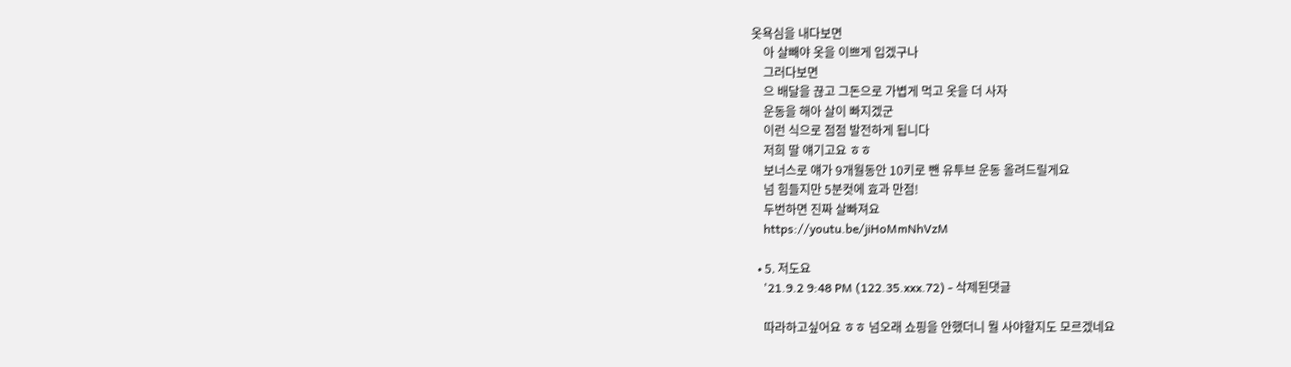옷욕심을 내다보면
    아 살빼야 옷을 이쁘게 입겠구나
    그러다보면
    으 배달을 끊고 그돈으로 가볍게 먹고 옷을 더 사자
    운동을 해아 살이 빠지겠군
    이런 식으로 점점 발전하게 됩니다
    저희 딸 얘기고요 ㅎㅎ
    보너스로 얘가 9개월동안 10키로 뺀 유투브 운동 올려드릴게요
    넘 힘들지만 5분컷에 효과 만점!
    두번하면 진짜 살빠져요
    https://youtu.be/jiHoMmNhVzM

  • 5. 저도요
    '21.9.2 9:48 PM (122.35.xxx.72) - 삭제된댓글

    따라하고싶어요 ㅎㅎ 넘오래 쇼핑을 안했더니 뭘 사야할지도 모르겠네요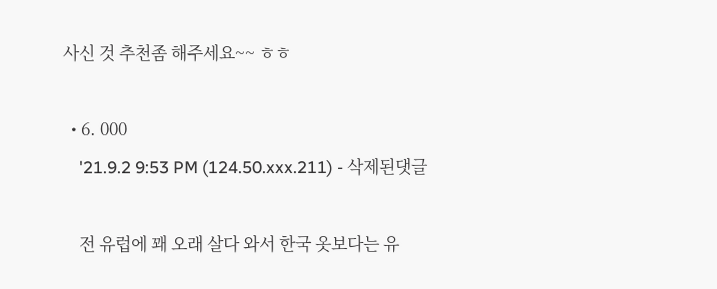사신 것 추천좀 해주세요~~ ㅎㅎ

  • 6. 000
    '21.9.2 9:53 PM (124.50.xxx.211) - 삭제된댓글

    전 유럽에 꽤 오래 살다 와서 한국 옷보다는 유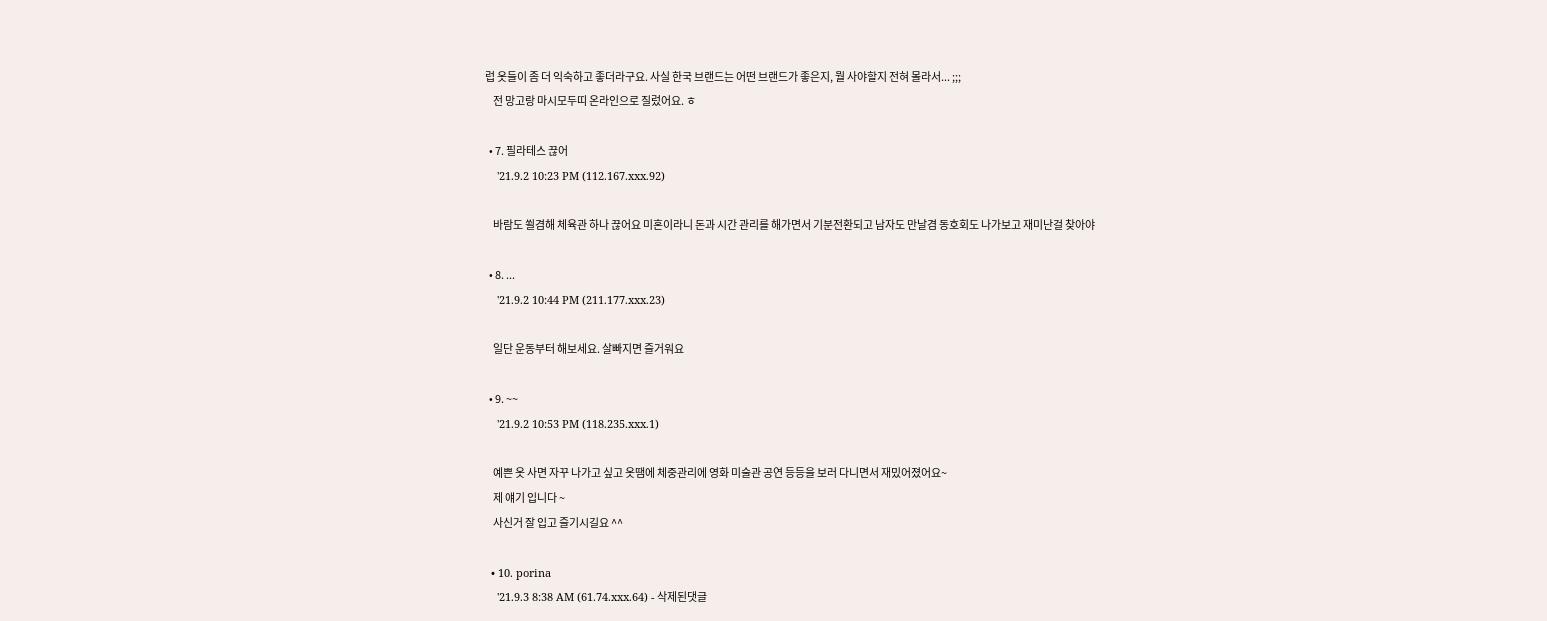럽 옷들이 좀 더 익숙하고 좋더라구요. 사실 한국 브랜드는 어떤 브랜드가 좋은지, 뭘 사야할지 전혀 몰라서... ;;;
    전 망고랑 마시모두띠 온라인으로 질렀어요. ㅎ

  • 7. 필라테스 끊어
    '21.9.2 10:23 PM (112.167.xxx.92)

    바람도 쐴겸해 체육관 하나 끊어요 미혼이라니 돈과 시간 관리를 해가면서 기분전환되고 남자도 만날겸 동호회도 나가보고 재미난걸 찾아야

  • 8. ...
    '21.9.2 10:44 PM (211.177.xxx.23)

    일단 운동부터 해보세요. 살빠지면 즐거워요

  • 9. ~~
    '21.9.2 10:53 PM (118.235.xxx.1)

    예쁜 옷 사면 자꾸 나가고 싶고 옷땜에 체중관리에 영화 미술관 공연 등등을 보러 다니면서 재밌어졌어요~
    제 얘기 입니다 ~
    사신거 잘 입고 즐기시길요 ^^

  • 10. porina
    '21.9.3 8:38 AM (61.74.xxx.64) - 삭제된댓글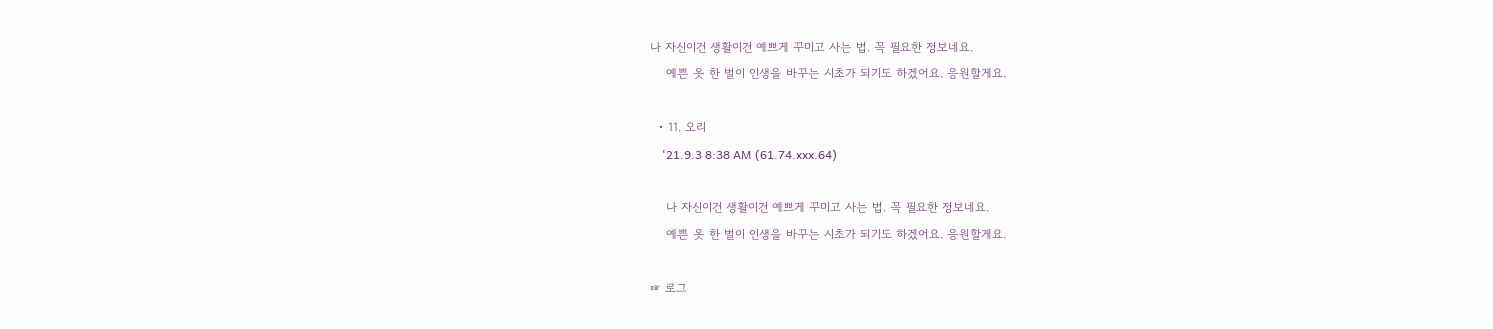나 자신이건 생활이건 예쁘게 꾸미고 사는 법. 꼭 필요한 정보네요.
    예쁜 옷 한 벌이 인생을 바꾸는 시초가 되기도 하겠어요. 응원할게요.

  • 11. 오리
    '21.9.3 8:38 AM (61.74.xxx.64)

    나 자신이건 생활이건 예쁘게 꾸미고 사는 법. 꼭 필요한 정보네요.
    예쁜 옷 한 벌이 인생을 바꾸는 시초가 되기도 하겠어요. 응원할게요.

☞ 로그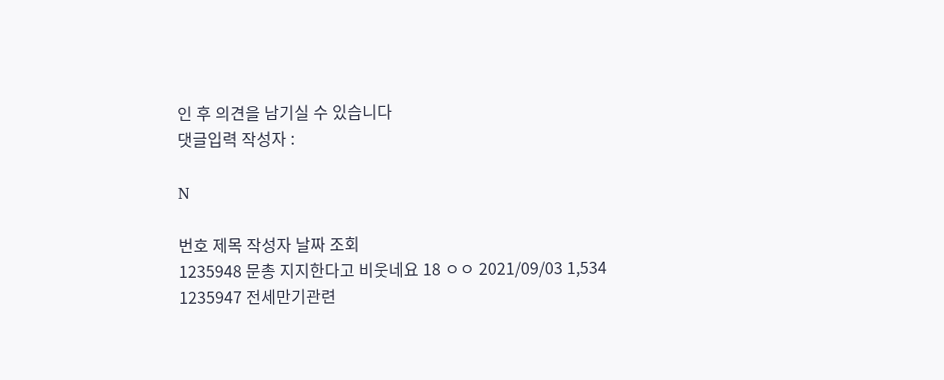인 후 의견을 남기실 수 있습니다
댓글입력 작성자 :

N

번호 제목 작성자 날짜 조회
1235948 문총 지지한다고 비웃네요 18 ㅇㅇ 2021/09/03 1,534
1235947 전세만기관련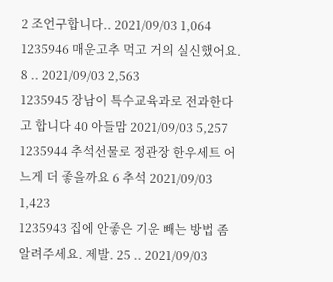2 조언구합니다.. 2021/09/03 1,064
1235946 매운고추 먹고 거의 실신했어요. 8 .. 2021/09/03 2,563
1235945 장남이 특수교육과로 전과한다고 합니다 40 아들맘 2021/09/03 5,257
1235944 추석선물로 정관장 한우세트 어느게 더 좋을까요 6 추석 2021/09/03 1,423
1235943 집에 안좋은 기운 빼는 방법 좀 알려주세요. 제발. 25 .. 2021/09/03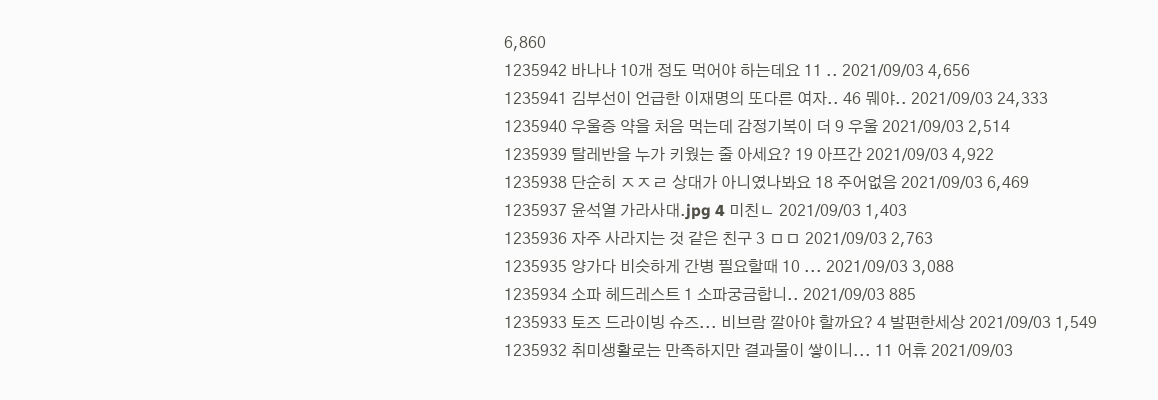6,860
1235942 바나나 10개 정도 먹어야 하는데요 11 .. 2021/09/03 4,656
1235941 김부선이 언급한 이재명의 또다른 여자.. 46 뭬야.. 2021/09/03 24,333
1235940 우울증 약을 처음 먹는데 감정기복이 더 9 우울 2021/09/03 2,514
1235939 탈레반을 누가 키웠는 줄 아세요? 19 아프간 2021/09/03 4,922
1235938 단순히 ㅈㅈㄹ 상대가 아니였나봐요 18 주어없음 2021/09/03 6,469
1235937 윤석열 가라사대.jpg 4 미친ㄴ 2021/09/03 1,403
1235936 자주 사라지는 것 같은 친구 3 ㅁㅁ 2021/09/03 2,763
1235935 양가다 비슷하게 간병 필요할때 10 ... 2021/09/03 3,088
1235934 소파 헤드레스트 1 소파궁금합니.. 2021/09/03 885
1235933 토즈 드라이빙 슈즈... 비브람 깔아야 할까요? 4 발편한세상 2021/09/03 1,549
1235932 취미생활로는 만족하지만 결과물이 쌓이니... 11 어휴 2021/09/03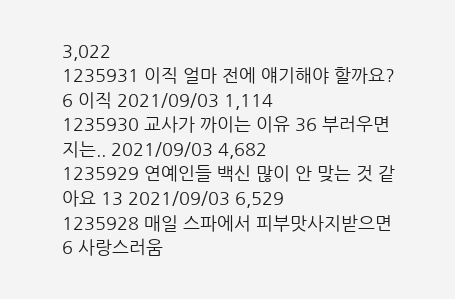3,022
1235931 이직 얼마 전에 얘기해야 할까요? 6 이직 2021/09/03 1,114
1235930 교사가 까이는 이유 36 부러우면지는.. 2021/09/03 4,682
1235929 연예인들 백신 많이 안 맞는 것 같아요 13 2021/09/03 6,529
1235928 매일 스파에서 피부맛사지받으면 6 사랑스러움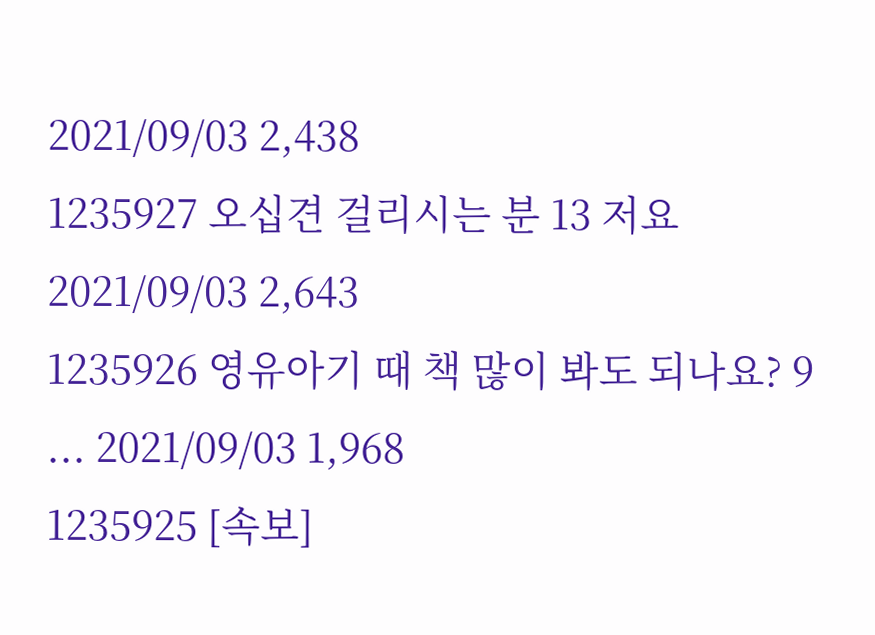2021/09/03 2,438
1235927 오십견 걸리시는 분 13 저요 2021/09/03 2,643
1235926 영유아기 때 책 많이 봐도 되나요? 9 ... 2021/09/03 1,968
1235925 [속보]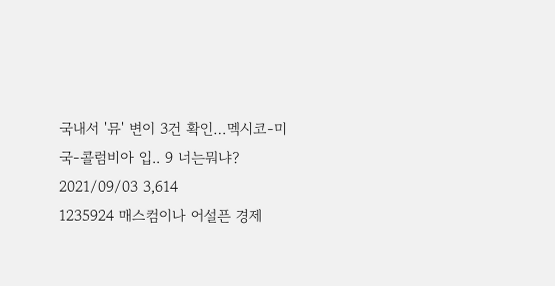국내서 '뮤' 변이 3건 확인…멕시코-미국-콜럼비아 입.. 9 너는뭐냐? 2021/09/03 3,614
1235924 매스컴이나 어설픈 경제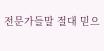전문가들말 절대 믿으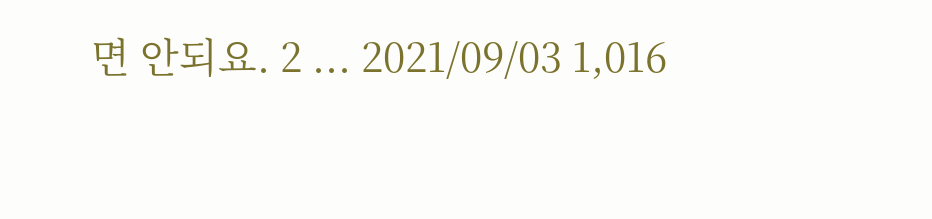면 안되요. 2 ... 2021/09/03 1,016